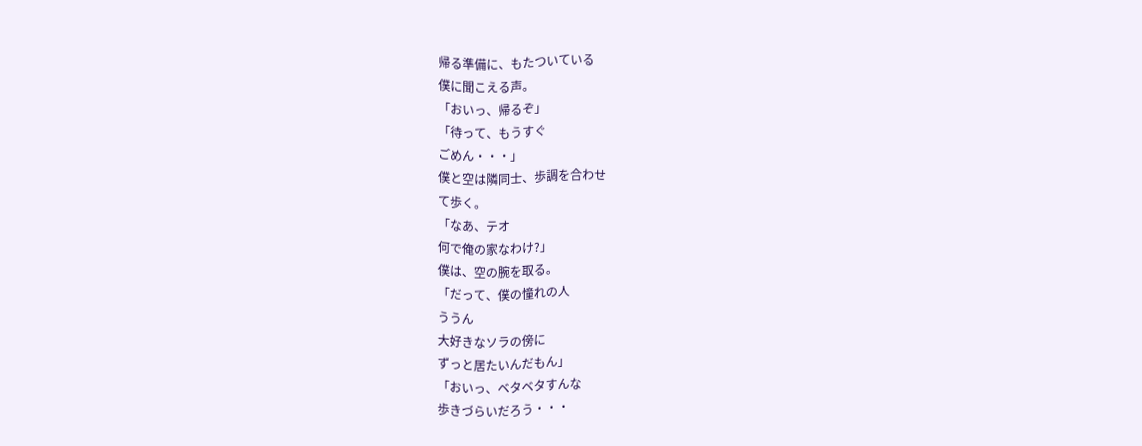帰る準備に、もたついている
僕に聞こえる声。
「おいっ、帰るぞ」
「待って、もうすぐ
ごめん・・・」
僕と空は隣同士、歩調を合わせ
て歩く。
「なあ、テオ
何で俺の家なわけ?」
僕は、空の腕を取る。
「だって、僕の憧れの人
ううん
大好きなソラの傍に
ずっと居たいんだもん」
「おいっ、ベタベタすんな
歩きづらいだろう・・・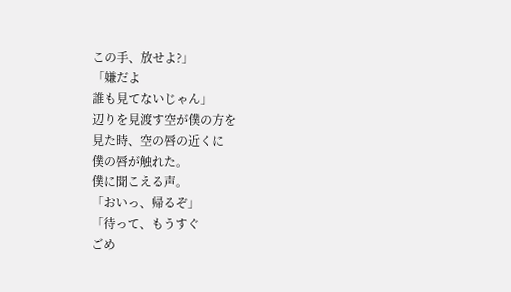この手、放せよ?」
「嫌だよ
誰も見てないじゃん」
辺りを見渡す空が僕の方を
見た時、空の唇の近くに
僕の唇が触れた。
僕に聞こえる声。
「おいっ、帰るぞ」
「待って、もうすぐ
ごめ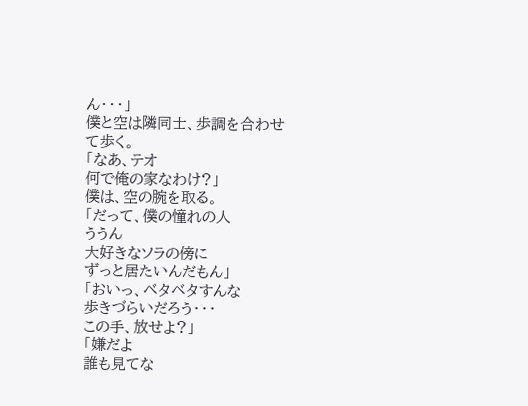ん・・・」
僕と空は隣同士、歩調を合わせ
て歩く。
「なあ、テオ
何で俺の家なわけ?」
僕は、空の腕を取る。
「だって、僕の憧れの人
ううん
大好きなソラの傍に
ずっと居たいんだもん」
「おいっ、ベタベタすんな
歩きづらいだろう・・・
この手、放せよ?」
「嫌だよ
誰も見てな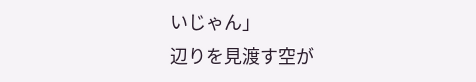いじゃん」
辺りを見渡す空が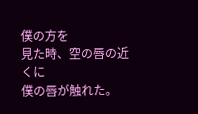僕の方を
見た時、空の唇の近くに
僕の唇が触れた。